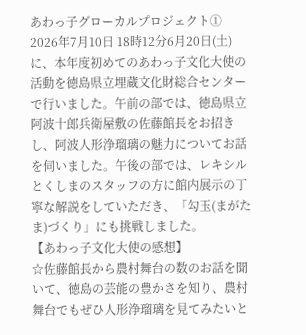あわっ子グローカルプロジェクト①
2026年7月10日 18時12分6月20日(土)に、本年度初めてのあわっ子文化大使の活動を徳島県立埋蔵文化財総合センターで行いました。午前の部では、徳島県立阿波十郎兵衛屋敷の佐藤館長をお招きし、阿波人形浄瑠璃の魅力についてお話を伺いました。午後の部では、レキシルとくしまのスタッフの方に館内展示の丁寧な解説をしていただき、「勾玉(まがたま)づくり」にも挑戦しました。
【あわっ子文化大使の感想】
☆佐藤館長から農村舞台の数のお話を聞いて、徳島の芸能の豊かさを知り、農村舞台でもぜひ人形浄瑠璃を見てみたいと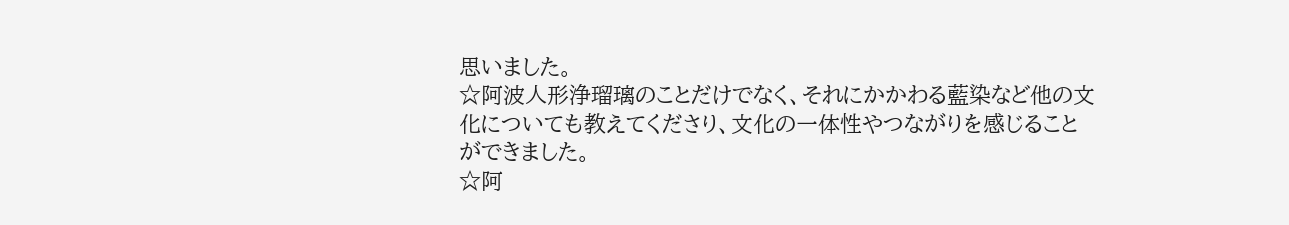思いました。
☆阿波人形浄瑠璃のことだけでなく、それにかかわる藍染など他の文化についても教えてくださり、文化の一体性やつながりを感じることができました。
☆阿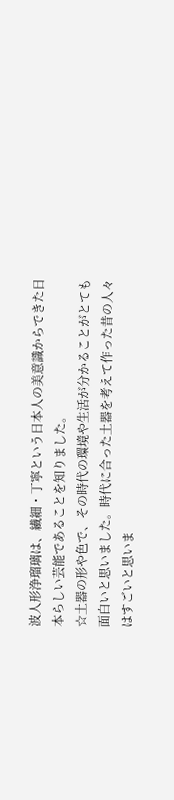波人形浄瑠璃は、繊細・丁寧という日本人の美意識からできた日本らしい芸能であることを知りました。
☆土器の形や色で、その時代の環境や生活が分かることがとても面白いと思いました。時代に合った土器を考えて作った昔の人々はすごいと思いま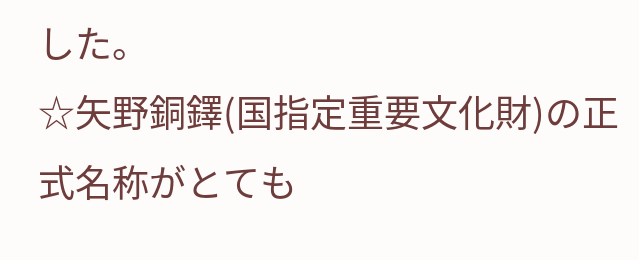した。
☆矢野銅鐸(国指定重要文化財)の正式名称がとても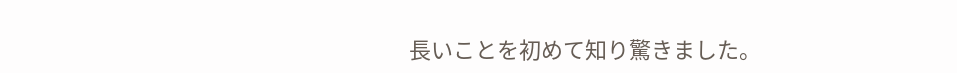長いことを初めて知り驚きました。